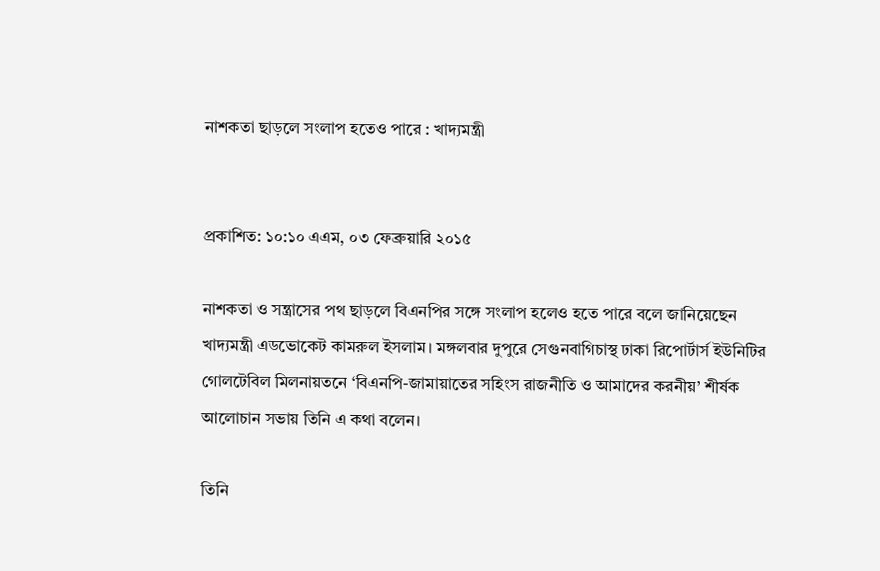নাশকতা ছাড়লে সংলাপ হতেও পারে : খাদ্যমন্ত্রী


প্রকাশিত: ১০:১০ এএম, ০৩ ফেব্রুয়ারি ২০১৫

নাশকতা ও সন্ত্রাসের পথ ছাড়লে বিএনপির সঙ্গে সংলাপ হলেও হতে পারে বলে জানিয়েছেন খাদ্যমন্ত্রী এডভোকেট কামরুল ইসলাম। মঙ্গলবার দুপুরে সেগুনবাগিচাস্থ ঢাকা রিপোর্টার্স ইউনিটির গোলটেবিল মিলনায়তনে ‘বিএনপি-জামায়াতের সহিংস রাজনীতি ও আমাদের করনীয়’ শীর্ষক আলোচান সভায় তিনি এ কথা বলেন।

তিনি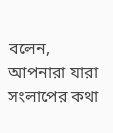বলেন, আপনারা যারা সংলাপের কথা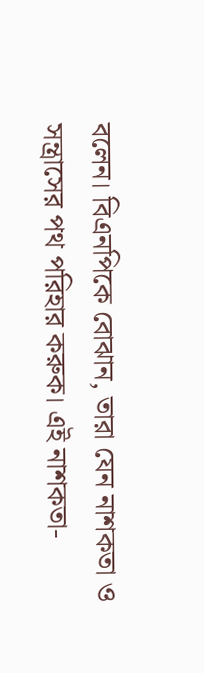বলেন। বিএনপিকে বোঝান, তারা যেন নাশকতা ও সন্ত্রাসের পথ পরিহার করুক। এই নাশকতা-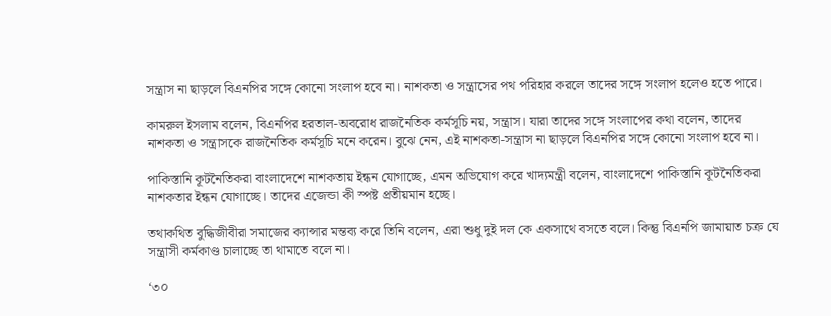সন্ত্রাস না ছাড়লে বিএনপির সঙ্গে কোনো সংলাপ হবে না। নাশকতা ও সন্ত্রাসের পথ পরিহার করলে তাদের সঙ্গে সংলাপ হলেও হতে পারে।

কামরুল ইসলাম বলেন, বিএনপির হরতাল-অবরোধ রাজনৈতিক কর্মসূচি নয়, সন্ত্রাস। যারা তাদের সঙ্গে সংলাপের কথা বলেন, তাদের নাশকতা ও সন্ত্রাসকে রাজনৈতিক কর্মসূচি মনে করেন। বুঝে নেন, এই নাশকতা-সন্ত্রাস না ছাড়লে বিএনপির সঙ্গে কোনো সংলাপ হবে না।

পাকিস্তানি কূটনৈতিকরা বাংলাদেশে নাশকতায় ইন্ধন যোগাচ্ছে, এমন অভিযোগ করে খাদ্যমন্ত্রী বলেন, বাংলাদেশে পাকিস্তানি কূটনৈতিকরা নাশকতার ইন্ধন যোগাচ্ছে। তাদের এজেন্ডা কী স্পষ্ট প্রতীয়মান হচ্ছে।

তথাকথিত বুদ্ধিজীবীরা সমাজের ক্যান্সার মন্তব্য করে তিনি বলেন, এরা শুধু দুই দল কে একসাথে বসতে বলে। কিন্তু বিএনপি জামায়াত চক্র যে সন্ত্রাসী কর্মকাণ্ড চালাচ্ছে তা থামাতে বলে না।

‘৩০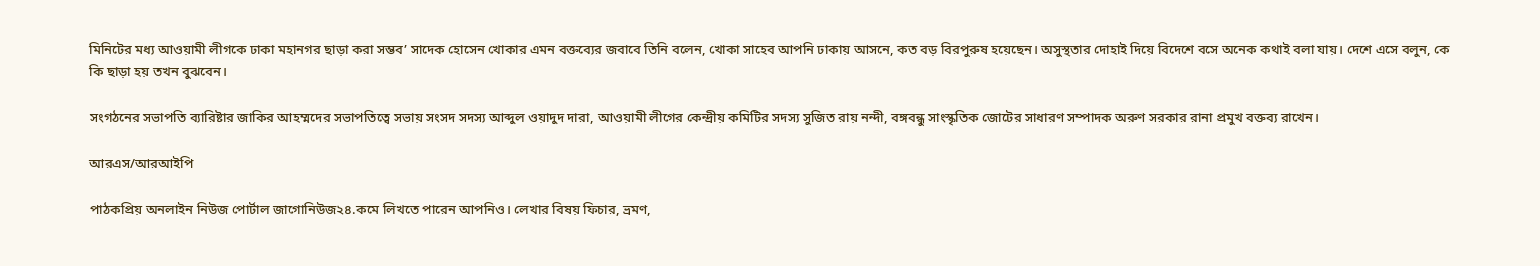মিনিটের মধ্য আওয়ামী লীগকে ঢাকা মহানগর ছাড়া করা সম্ভব’ সাদেক হোসেন খোকার এমন বক্তব্যের জবাবে তিনি বলেন, খোকা সাহেব আপনি ঢাকায় আসনে, কত বড় বিরপুরুষ হয়েছেন। অসুস্থতার দোহাই দিয়ে বিদেশে বসে অনেক কথাই বলা যায়। দেশে এসে বলুন, কে কি ছাড়া হয় তখন বুঝবেন।

সংগঠনের সভাপতি ব্যারিষ্টার জাকির আহম্মদের সভাপতিত্বে সভায় সংসদ সদস্য আব্দুল ওয়াদুদ দারা, আওয়ামী লীগের কেন্দ্রীয় কমিটির সদস্য সুজিত রায় নন্দী, বঙ্গবন্ধু সাংস্কৃতিক জোটের সাধারণ সম্পাদক অরুণ সরকার রানা প্রমুখ বক্তব্য রাখেন।

আরএস/আরআইপি

পাঠকপ্রিয় অনলাইন নিউজ পোর্টাল জাগোনিউজ২৪.কমে লিখতে পারেন আপনিও। লেখার বিষয় ফিচার, ভ্রমণ,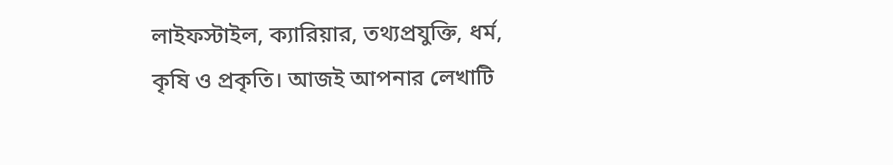লাইফস্টাইল, ক্যারিয়ার, তথ্যপ্রযুক্তি, ধর্ম, কৃষি ও প্রকৃতি। আজই আপনার লেখাটি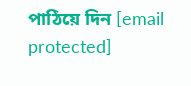পাঠিয়ে দিন [email protected]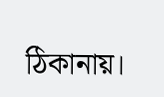ঠিকানায়।